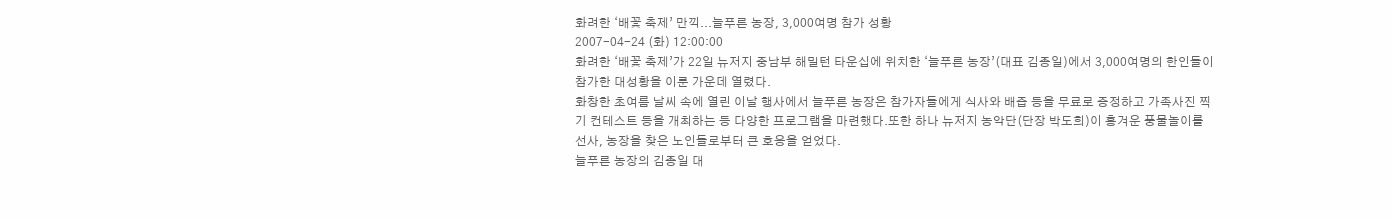화려한 ‘배꽃 축제’ 만끽...늘푸른 농장, 3,000여명 참가 성황
2007-04-24 (화) 12:00:00
화려한 ‘배꽃 축제’가 22일 뉴저지 중남부 해밀턴 타운십에 위치한 ‘늘푸른 농장’(대표 김종일)에서 3,000여명의 한인들이 참가한 대성황을 이룬 가운데 열렸다.
화창한 초여름 날씨 속에 열린 이날 행사에서 늘푸른 농장은 참가자들에게 식사와 배즙 등을 무료로 증정하고 가족사진 찍기 컨테스트 등을 개최하는 등 다양한 프로그램을 마련했다.또한 하나 뉴저지 농악단(단장 박도희)이 흥겨운 풍물놀이를 선사, 농장을 찾은 노인들로부터 큰 호응을 얻었다.
늘푸른 농장의 김종일 대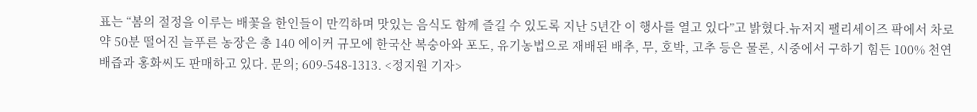표는 “봄의 절정을 이루는 배꽃을 한인들이 만끽하며 맛있는 음식도 함께 즐길 수 있도록 지난 5년간 이 행사를 열고 있다”고 밝혔다.뉴저지 팰리세이즈 팍에서 차로 약 50분 떨어진 늘푸른 농장은 총 140 에이커 규모에 한국산 복숭아와 포도, 유기농법으로 재배된 배추, 무, 호박, 고추 등은 물론, 시중에서 구하기 힘든 100% 천연배즙과 홍화씨도 판매하고 있다. 문의; 609-548-1313. <정지원 기자>